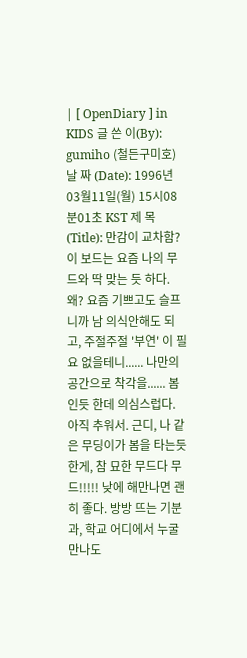| [ OpenDiary ] in KIDS 글 쓴 이(By): gumiho (철든구미호) 날 짜 (Date): 1996년03월11일(월) 15시08분01초 KST 제 목(Title): 만감이 교차함? 이 보드는 요즘 나의 무드와 딱 맞는 듯 하다. 왜? 요즘 기쁘고도 슬프니까 남 의식안해도 되고, 주절주절 '부연' 이 필요 없을테니...... 나만의 공간으로 착각을...... 봄인듯 한데 의심스럽다. 아직 추워서. 근디, 나 같은 무딩이가 봄을 타는듯한게, 참 묘한 무드다 무드!!!!! 낮에 해만나면 괜히 좋다. 방방 뜨는 기분과, 학교 어디에서 누굴 만나도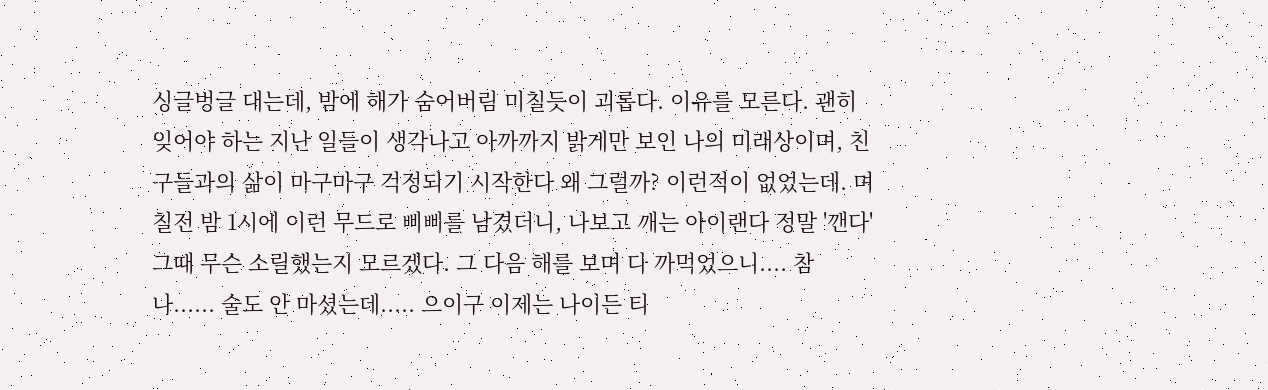싱글벙글 대는데, 밤에 해가 숨어버림 미칠듯이 괴롭다. 이유를 모른다. 괜히 잊어야 하는 지난 일들이 생각나고 아까까지 밝게만 보인 나의 미래상이며, 친구들과의 삶이 마구마구 걱정되기 시작한다 왜 그럴까? 이런적이 없었는데. 며칠전 밤 1시에 이런 무드로 삐삐를 남겼더니, 나보고 깨는 아이랜다 정말 '깬다' 그때 무슨 소릴했는지 모르겠다. 그 다음 해를 보며 다 까먹었으니.... 참 나...... 술도 안 마셨는데..... 으이구 이제는 나이든 티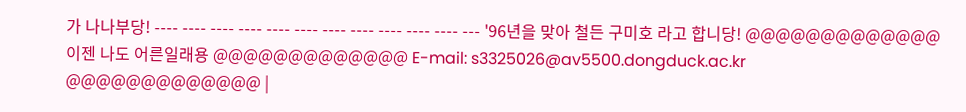가 나나부당! ---- ---- ---- ---- ---- ---- ---- ---- ---- ---- ---- --- '96년을 맞아 철든 구미호 라고 합니당! @@@@@@@@@@@@@ 이젠 나도 어른일래용 @@@@@@@@@@@@@ E-mail: s3325026@av5500.dongduck.ac.kr @@@@@@@@@@@@@ |